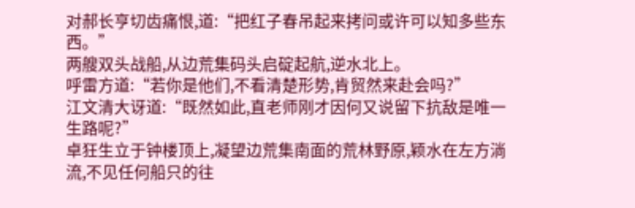对郝长亨切齿痛恨,道:“把红子春吊起来拷问或许可以知多些东西。”
两艘双头战船,从边荒集码头启碇起航,逆水北上。
呼雷方道:“若你是他们,不看清楚形势,肯贸然来赴会吗?”
江文清大讶道:“既然如此,直老师刚才因何又说留下抗敌是唯一生路呢?”
卓狂生立于钟楼顶上,凝望边荒集南面的荒林野原,颖水在左方淌流,不见任何船只的往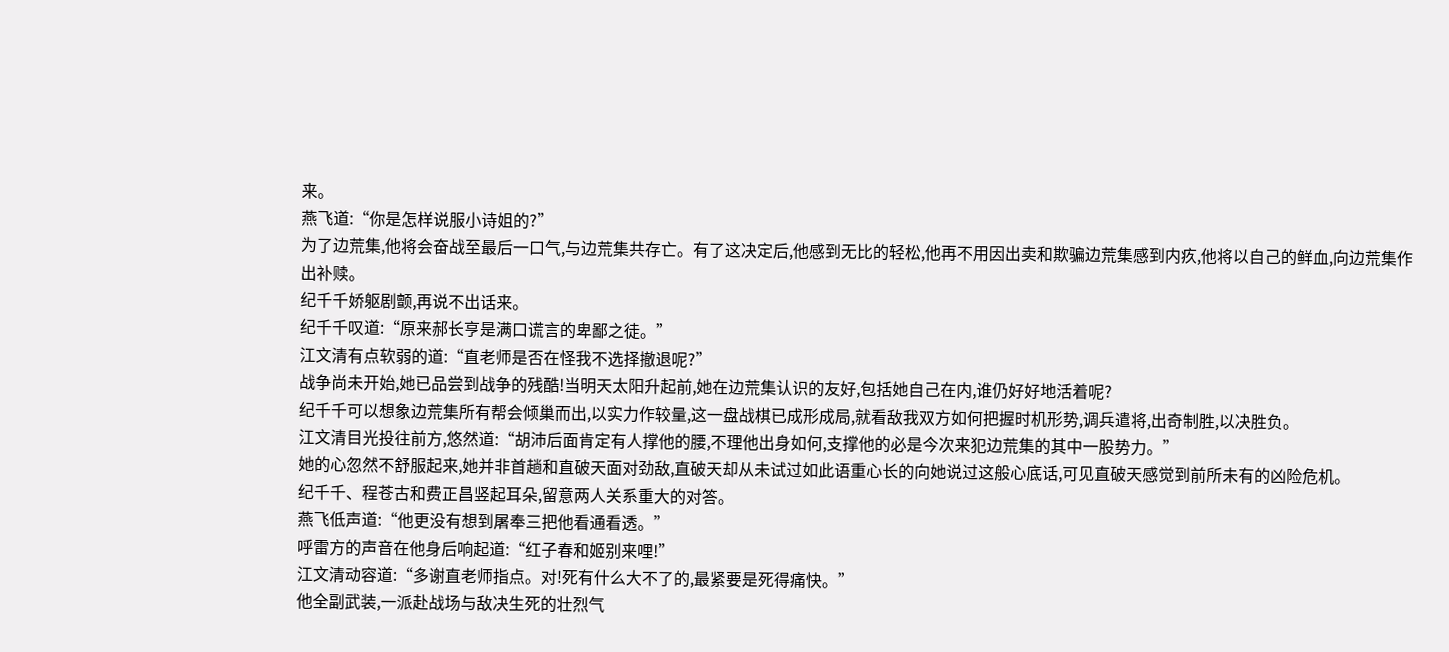来。
燕飞道:“你是怎样说服小诗姐的?”
为了边荒集,他将会奋战至最后一口气,与边荒集共存亡。有了这决定后,他感到无比的轻松,他再不用因出卖和欺骗边荒集感到内疚,他将以自己的鲜血,向边荒集作出补赎。
纪千千娇躯剧颤,再说不出话来。
纪千千叹道:“原来郝长亨是满口谎言的卑鄙之徒。”
江文清有点软弱的道:“直老师是否在怪我不选择撤退呢?”
战争尚未开始,她已品尝到战争的残酷!当明天太阳升起前,她在边荒集认识的友好,包括她自己在内,谁仍好好地活着呢?
纪千千可以想象边荒集所有帮会倾巢而出,以实力作较量,这一盘战棋已成形成局,就看敌我双方如何把握时机形势,调兵遣将,出奇制胜,以决胜负。
江文清目光投往前方,悠然道:“胡沛后面肯定有人撑他的腰,不理他出身如何,支撑他的必是今次来犯边荒集的其中一股势力。”
她的心忽然不舒服起来,她并非首趟和直破天面对劲敌,直破天却从未试过如此语重心长的向她说过这般心底话,可见直破天感觉到前所未有的凶险危机。
纪千千、程苍古和费正昌竖起耳朵,留意两人关系重大的对答。
燕飞低声道:“他更没有想到屠奉三把他看通看透。”
呼雷方的声音在他身后响起道:“红子春和姬别来哩!”
江文清动容道:“多谢直老师指点。对!死有什么大不了的,最紧要是死得痛快。”
他全副武装,一派赴战场与敌决生死的壮烈气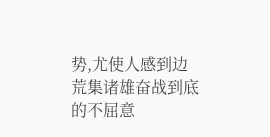势,尤使人感到边荒集诸雄奋战到底的不屈意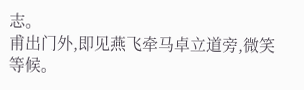志。
甫出门外,即见燕飞牵马卓立道旁,微笑等候。